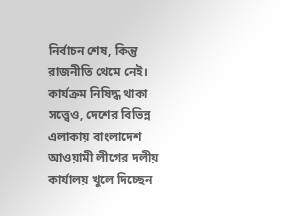নির্বাচন শেষ, কিন্তু রাজনীতি থেমে নেই। কার্যক্রম নিষিদ্ধ থাকা সত্ত্বেও, দেশের বিভিন্ন এলাকায় বাংলাদেশ আওয়ামী লীগের দলীয় কার্যালয় খুলে দিচ্ছেন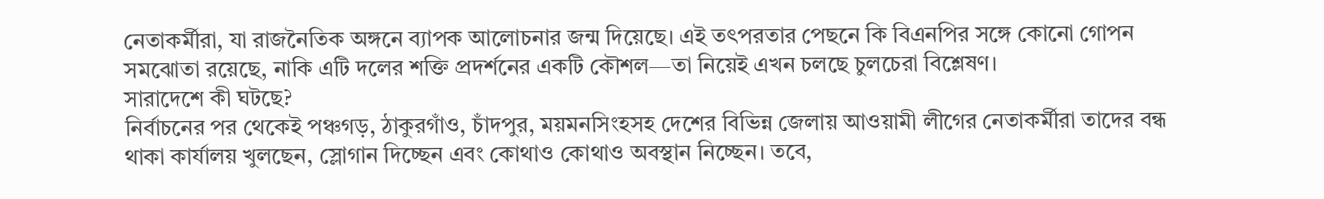নেতাকর্মীরা, যা রাজনৈতিক অঙ্গনে ব্যাপক আলোচনার জন্ম দিয়েছে। এই তৎপরতার পেছনে কি বিএনপির সঙ্গে কোনো গোপন সমঝোতা রয়েছে, নাকি এটি দলের শক্তি প্রদর্শনের একটি কৌশল—তা নিয়েই এখন চলছে চুলচেরা বিশ্লেষণ।
সারাদেশে কী ঘটছে?
নির্বাচনের পর থেকেই পঞ্চগড়, ঠাকুরগাঁও, চাঁদপুর, ময়মনসিংহসহ দেশের বিভিন্ন জেলায় আওয়ামী লীগের নেতাকর্মীরা তাদের বন্ধ থাকা কার্যালয় খুলছেন, স্লোগান দিচ্ছেন এবং কোথাও কোথাও অবস্থান নিচ্ছেন। তবে,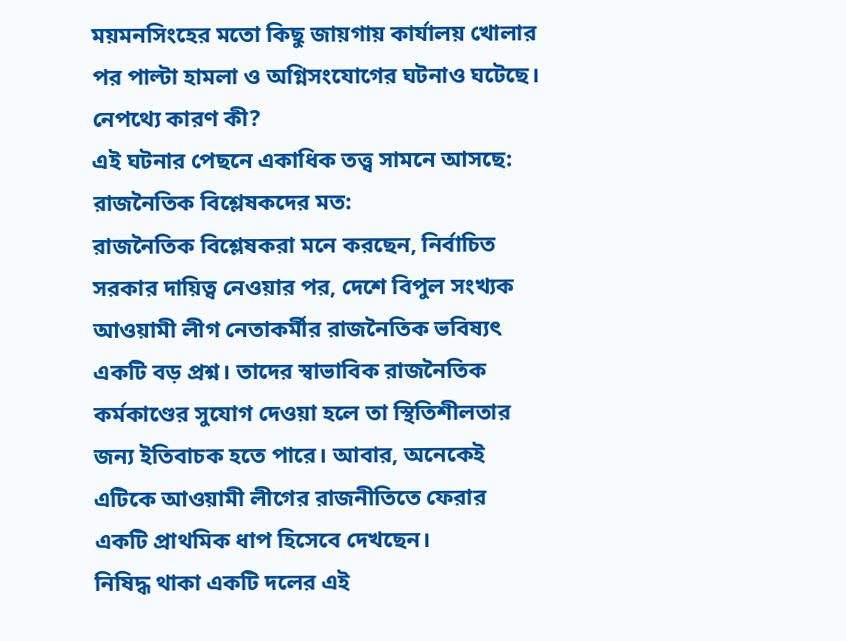ময়মনসিংহের মতো কিছু জায়গায় কার্যালয় খোলার পর পাল্টা হামলা ও অগ্নিসংযোগের ঘটনাও ঘটেছে।
নেপথ্যে কারণ কী?
এই ঘটনার পেছনে একাধিক তত্ত্ব সামনে আসছে:
রাজনৈতিক বিশ্লেষকদের মত:
রাজনৈতিক বিশ্লেষকরা মনে করছেন, নির্বাচিত সরকার দায়িত্ব নেওয়ার পর, দেশে বিপুল সংখ্যক আওয়ামী লীগ নেতাকর্মীর রাজনৈতিক ভবিষ্যৎ একটি বড় প্রশ্ন। তাদের স্বাভাবিক রাজনৈতিক কর্মকাণ্ডের সুযোগ দেওয়া হলে তা স্থিতিশীলতার জন্য ইতিবাচক হতে পারে। আবার, অনেকেই এটিকে আওয়ামী লীগের রাজনীতিতে ফেরার একটি প্রাথমিক ধাপ হিসেবে দেখছেন।
নিষিদ্ধ থাকা একটি দলের এই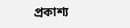প্রকাশ্য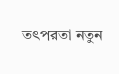তৎপরতা নতুন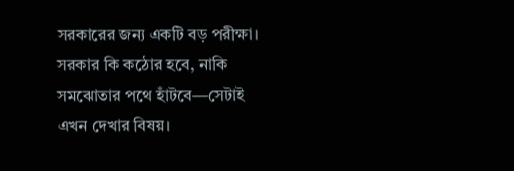সরকারের জন্য একটি বড় পরীক্ষা। সরকার কি কঠোর হবে, নাকি সমঝোতার পথে হাঁটবে—সেটাই এখন দেখার বিষয়।